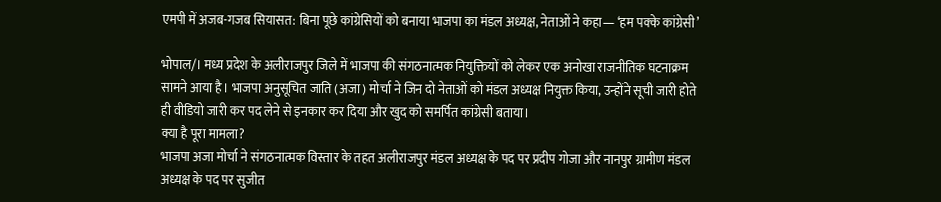एमपी में अजब-गजब सियासत: बिना पूछे कांग्रेसियों को बनाया भाजपा का मंडल अध्यक्ष, नेताओं ने कहा— ‘हम पक्के कांग्रेसी’

भोपाल/। मध्य प्रदेश के अलीराजपुर जिले में भाजपा की संगठनात्मक नियुक्तियों को लेकर एक अनोखा राजनीतिक घटनाक्रम सामने आया है। भाजपा अनुसूचित जाति (अजा) मोर्चा ने जिन दो नेताओं को मंडल अध्यक्ष नियुक्त किया, उन्होंने सूची जारी होते ही वीडियो जारी कर पद लेने से इनकार कर दिया और खुद को समर्पित कांग्रेसी बताया।
क्या है पूरा मामला?
भाजपा अजा मोर्चा ने संगठनात्मक विस्तार के तहत अलीराजपुर मंडल अध्यक्ष के पद पर प्रदीप गोजा और नानपुर ग्रामीण मंडल अध्यक्ष के पद पर सुजीत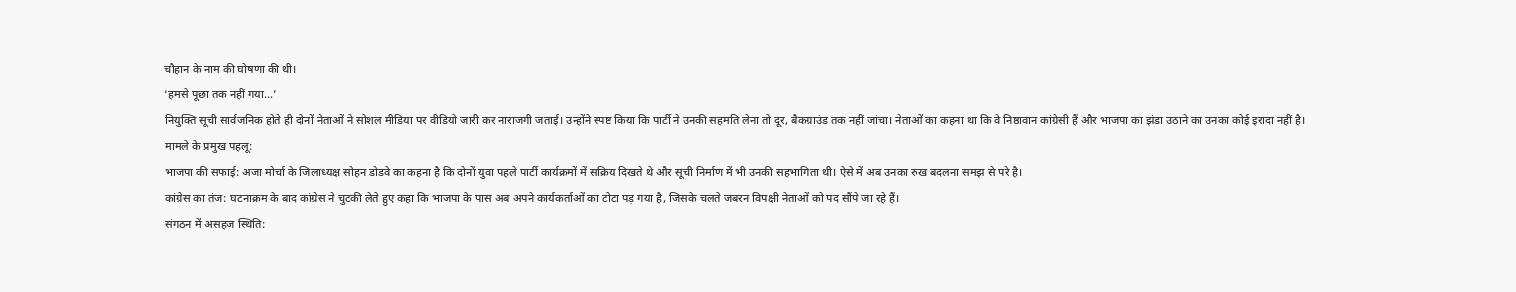चौहान के नाम की घोषणा की थी।
‘हमसे पूछा तक नहीं गया…’
नियुक्ति सूची सार्वजनिक होते ही दोनों नेताओं ने सोशल मीडिया पर वीडियो जारी कर नाराजगी जताई। उन्होंने स्पष्ट किया कि पार्टी ने उनकी सहमति लेना तो दूर, बैकग्राउंड तक नहीं जांचा। नेताओं का कहना था कि वे निष्ठावान कांग्रेसी हैं और भाजपा का झंडा उठाने का उनका कोई इरादा नहीं है।
मामले के प्रमुख पहलू:
भाजपा की सफाई: अजा मोर्चा के जिलाध्यक्ष सोहन डोडवे का कहना है कि दोनों युवा पहले पार्टी कार्यक्रमों में सक्रिय दिखते थे और सूची निर्माण में भी उनकी सहभागिता थी। ऐसे में अब उनका रुख बदलना समझ से परे है।
कांग्रेस का तंज: घटनाक्रम के बाद कांग्रेस ने चुटकी लेते हुए कहा कि भाजपा के पास अब अपने कार्यकर्ताओं का टोटा पड़ गया है, जिसके चलते जबरन विपक्षी नेताओं को पद सौंपे जा रहे हैं।
संगठन में असहज स्थिति: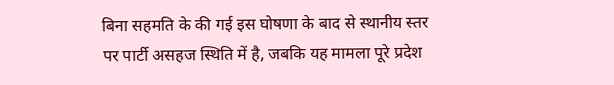बिना सहमति के की गई इस घोषणा के बाद से स्थानीय स्तर पर पार्टी असहज स्थिति में है, जबकि यह मामला पूरे प्रदेश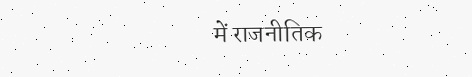में राजनीतिक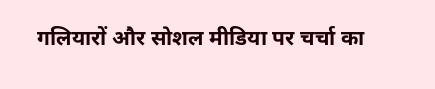गलियारों और सोशल मीडिया पर चर्चा का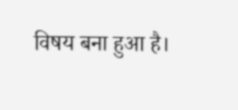विषय बना हुआ है।